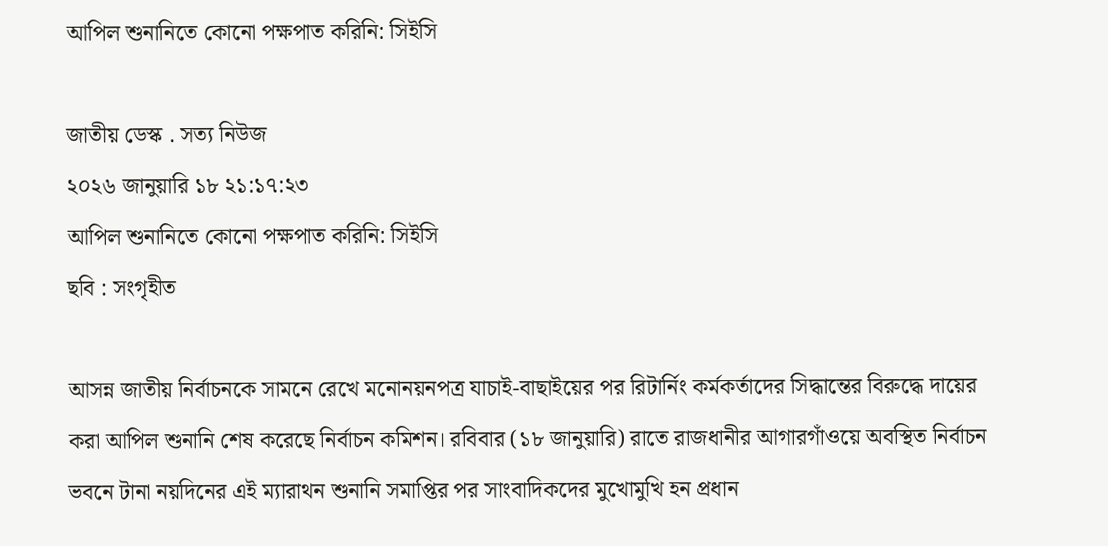আপিল শুনানিতে কোনো পক্ষপাত করিনি: সিইসি

জাতীয় ডেস্ক . সত্য নিউজ
২০২৬ জানুয়ারি ১৮ ২১:১৭:২৩
আপিল শুনানিতে কোনো পক্ষপাত করিনি: সিইসি
ছবি : সংগৃহীত

আসন্ন জাতীয় নির্বাচনকে সামনে রেখে মনোনয়নপত্র যাচাই-বাছাইয়ের পর রিটার্নিং কর্মকর্তাদের সিদ্ধান্তের বিরুদ্ধে দায়ের করা আপিল শুনানি শেষ করেছে নির্বাচন কমিশন। রবিবার (১৮ জানুয়ারি) রাতে রাজধানীর আগারগাঁওয়ে অবস্থিত নির্বাচন ভবনে টানা নয়দিনের এই ম্যারাথন শুনানি সমাপ্তির পর সাংবাদিকদের মুখোমুখি হন প্রধান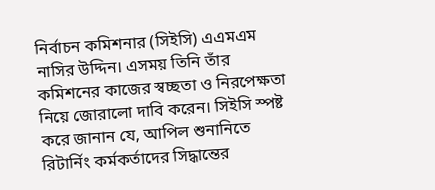নির্বাচন কমিশনার (সিইসি) এএমএম নাসির উদ্দিন। এসময় তিনি তাঁর কমিশনের কাজের স্বচ্ছতা ও নিরপেক্ষতা নিয়ে জোরালো দাবি করেন। সিইসি স্পষ্ট করে জানান যে, আপিল শুনানিতে রিটার্নিং কর্মকর্তাদের সিদ্ধান্তের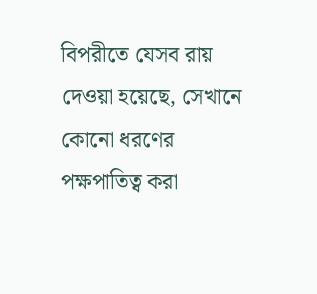বিপরীতে যেসব রায় দেওয়া হয়েছে, সেখানে কোনো ধরণের পক্ষপাতিত্ব করা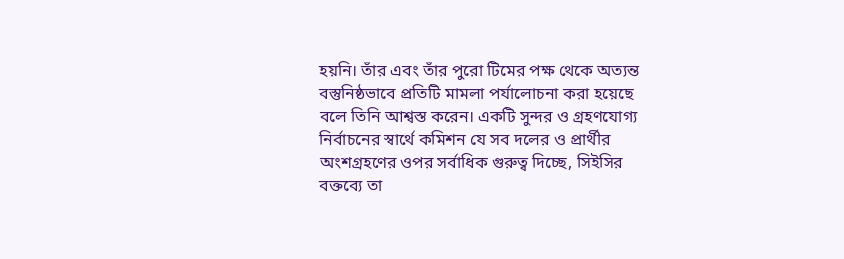হয়নি। তাঁর এবং তাঁর পুরো টিমের পক্ষ থেকে অত্যন্ত বস্তুনিষ্ঠভাবে প্রতিটি মামলা পর্যালোচনা করা হয়েছে বলে তিনি আশ্বস্ত করেন। একটি সুন্দর ও গ্রহণযোগ্য নির্বাচনের স্বার্থে কমিশন যে সব দলের ও প্রার্থীর অংশগ্রহণের ওপর সর্বাধিক গুরুত্ব দিচ্ছে, সিইসির বক্তব্যে তা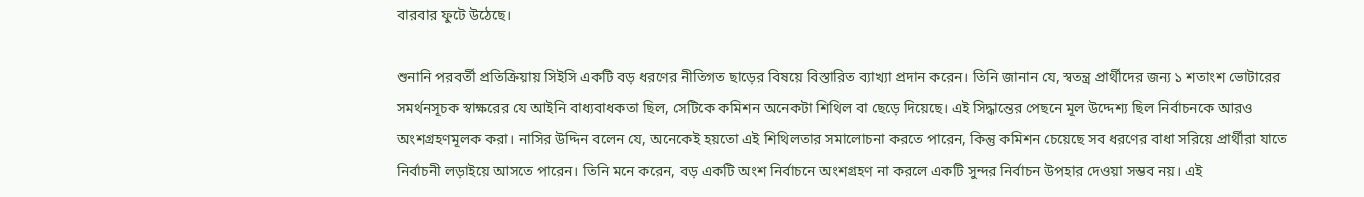বারবার ফুটে উঠেছে।

শুনানি পরবর্তী প্রতিক্রিয়ায় সিইসি একটি বড় ধরণের নীতিগত ছাড়ের বিষয়ে বিস্তারিত ব্যাখ্যা প্রদান করেন। তিনি জানান যে, স্বতন্ত্র প্রার্থীদের জন্য ১ শতাংশ ভোটারের সমর্থনসূচক স্বাক্ষরের যে আইনি বাধ্যবাধকতা ছিল, সেটিকে কমিশন অনেকটা শিথিল বা ছেড়ে দিয়েছে। এই সিদ্ধান্তের পেছনে মূল উদ্দেশ্য ছিল নির্বাচনকে আরও অংশগ্রহণমূলক করা। নাসির উদ্দিন বলেন যে, অনেকেই হয়তো এই শিথিলতার সমালোচনা করতে পারেন, কিন্তু কমিশন চেয়েছে সব ধরণের বাধা সরিয়ে প্রার্থীরা যাতে নির্বাচনী লড়াইয়ে আসতে পারেন। তিনি মনে করেন, বড় একটি অংশ নির্বাচনে অংশগ্রহণ না করলে একটি সুন্দর নির্বাচন উপহার দেওয়া সম্ভব নয়। এই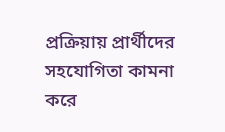প্রক্রিয়ায় প্রার্থীদের সহযোগিতা কামনা করে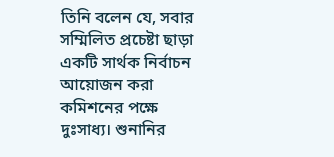তিনি বলেন যে, সবার সম্মিলিত প্রচেষ্টা ছাড়া একটি সার্থক নির্বাচন আয়োজন করা কমিশনের পক্ষে দুঃসাধ্য। শুনানির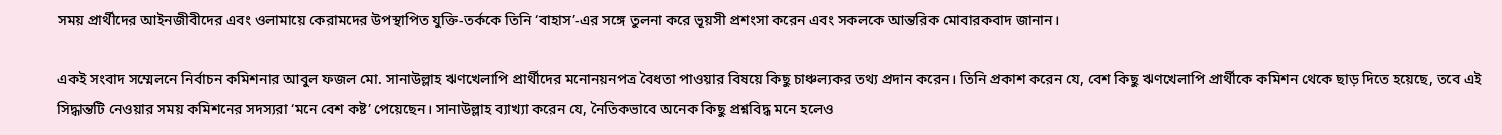সময় প্রার্থীদের আইনজীবীদের এবং ওলামায়ে কেরামদের উপস্থাপিত যুক্তি-তর্ককে তিনি ‘বাহাস’-এর সঙ্গে তুলনা করে ভূয়সী প্রশংসা করেন এবং সকলকে আন্তরিক মোবারকবাদ জানান।

একই সংবাদ সম্মেলনে নির্বাচন কমিশনার আবুল ফজল মো. সানাউল্লাহ ঋণখেলাপি প্রার্থীদের মনোনয়নপত্র বৈধতা পাওয়ার বিষয়ে কিছু চাঞ্চল্যকর তথ্য প্রদান করেন। তিনি প্রকাশ করেন যে, বেশ কিছু ঋণখেলাপি প্রার্থীকে কমিশন থেকে ছাড় দিতে হয়েছে, তবে এই সিদ্ধান্তটি নেওয়ার সময় কমিশনের সদস্যরা ‘মনে বেশ কষ্ট’ পেয়েছেন। সানাউল্লাহ ব্যাখ্যা করেন যে, নৈতিকভাবে অনেক কিছু প্রশ্নবিদ্ধ মনে হলেও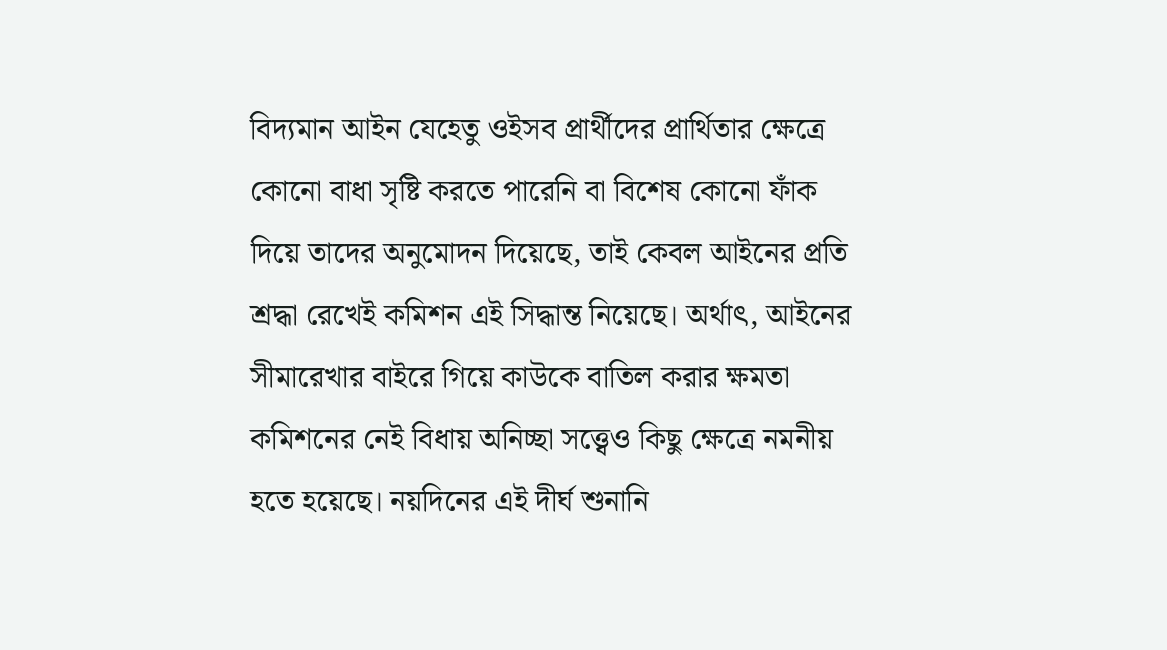বিদ্যমান আইন যেহেতু ওইসব প্রার্থীদের প্রার্থিতার ক্ষেত্রে কোনো বাধা সৃষ্টি করতে পারেনি বা বিশেষ কোনো ফাঁক দিয়ে তাদের অনুমোদন দিয়েছে, তাই কেবল আইনের প্রতি শ্রদ্ধা রেখেই কমিশন এই সিদ্ধান্ত নিয়েছে। অর্থাৎ, আইনের সীমারেখার বাইরে গিয়ে কাউকে বাতিল করার ক্ষমতা কমিশনের নেই বিধায় অনিচ্ছা সত্ত্বেও কিছু ক্ষেত্রে নমনীয় হতে হয়েছে। নয়দিনের এই দীর্ঘ শুনানি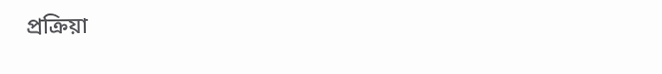প্রক্রিয়া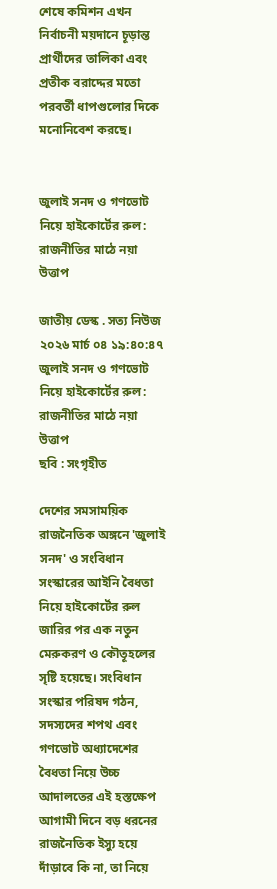শেষে কমিশন এখন নির্বাচনী ময়দানে চূড়ান্ত প্রার্থীদের তালিকা এবং প্রতীক বরাদ্দের মতো পরবর্তী ধাপগুলোর দিকে মনোনিবেশ করছে।


জুলাই সনদ ও গণভোট নিয়ে হাইকোর্টের রুল: রাজনীতির মাঠে নয়া উত্তাপ

জাতীয় ডেস্ক . সত্য নিউজ
২০২৬ মার্চ ০৪ ১৯:৪০:৪৭
জুলাই সনদ ও গণভোট নিয়ে হাইকোর্টের রুল: রাজনীতির মাঠে নয়া উত্তাপ
ছবি : সংগৃহীত

দেশের সমসাময়িক রাজনৈতিক অঙ্গনে 'জুলাই সনদ' ও সংবিধান সংস্কারের আইনি বৈধতা নিয়ে হাইকোর্টের রুল জারির পর এক নতুন মেরুকরণ ও কৌতূহলের সৃষ্টি হয়েছে। সংবিধান সংস্কার পরিষদ গঠন, সদস্যদের শপথ এবং গণভোট অধ্যাদেশের বৈধতা নিয়ে উচ্চ আদালতের এই হস্তক্ষেপ আগামী দিনে বড় ধরনের রাজনৈতিক ইস্যু হয়ে দাঁড়াবে কি না, তা নিয়ে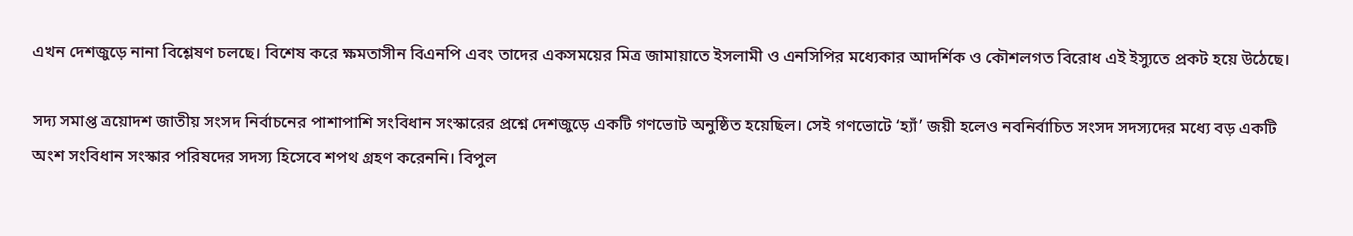এখন দেশজুড়ে নানা বিশ্লেষণ চলছে। বিশেষ করে ক্ষমতাসীন বিএনপি এবং তাদের একসময়ের মিত্র জামায়াতে ইসলামী ও এনসিপির মধ্যেকার আদর্শিক ও কৌশলগত বিরোধ এই ইস্যুতে প্রকট হয়ে উঠেছে।

সদ্য সমাপ্ত ত্রয়োদশ জাতীয় সংসদ নির্বাচনের পাশাপাশি সংবিধান সংস্কারের প্রশ্নে দেশজুড়ে একটি গণভোট অনুষ্ঠিত হয়েছিল। সেই গণভোটে ‘হ্যাঁ’ জয়ী হলেও নবনির্বাচিত সংসদ সদস্যদের মধ্যে বড় একটি অংশ সংবিধান সংস্কার পরিষদের সদস্য হিসেবে শপথ গ্রহণ করেননি। বিপুল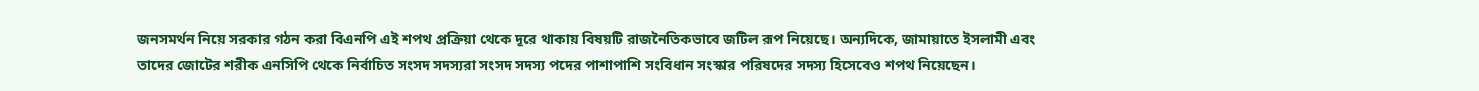জনসমর্থন নিয়ে সরকার গঠন করা বিএনপি এই শপথ প্রক্রিয়া থেকে দূরে থাকায় বিষয়টি রাজনৈতিকভাবে জটিল রূপ নিয়েছে। অন্যদিকে, জামায়াতে ইসলামী এবং তাদের জোটের শরীক এনসিপি থেকে নির্বাচিত সংসদ সদস্যরা সংসদ সদস্য পদের পাশাপাশি সংবিধান সংস্কার পরিষদের সদস্য হিসেবেও শপথ নিয়েছেন।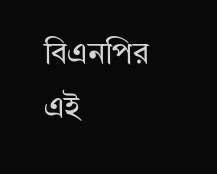বিএনপির এই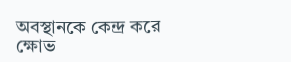অবস্থানকে কেন্দ্র করে ক্ষোভ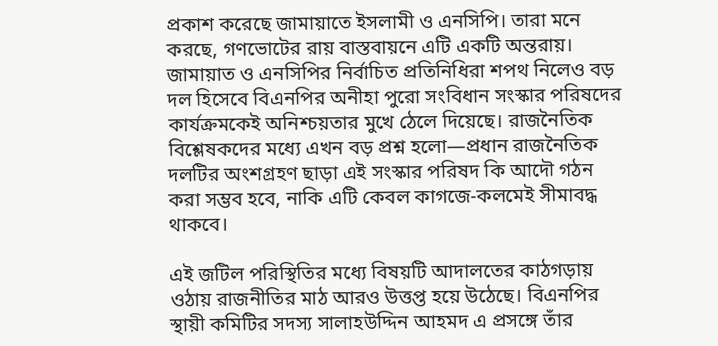প্রকাশ করেছে জামায়াতে ইসলামী ও এনসিপি। তারা মনে করছে, গণভোটের রায় বাস্তবায়নে এটি একটি অন্তরায়। জামায়াত ও এনসিপির নির্বাচিত প্রতিনিধিরা শপথ নিলেও বড় দল হিসেবে বিএনপির অনীহা পুরো সংবিধান সংস্কার পরিষদের কার্যক্রমকেই অনিশ্চয়তার মুখে ঠেলে দিয়েছে। রাজনৈতিক বিশ্লেষকদের মধ্যে এখন বড় প্রশ্ন হলো—প্রধান রাজনৈতিক দলটির অংশগ্রহণ ছাড়া এই সংস্কার পরিষদ কি আদৌ গঠন করা সম্ভব হবে, নাকি এটি কেবল কাগজে-কলমেই সীমাবদ্ধ থাকবে।

এই জটিল পরিস্থিতির মধ্যে বিষয়টি আদালতের কাঠগড়ায় ওঠায় রাজনীতির মাঠ আরও উত্তপ্ত হয়ে উঠেছে। বিএনপির স্থায়ী কমিটির সদস্য সালাহউদ্দিন আহমদ এ প্রসঙ্গে তাঁর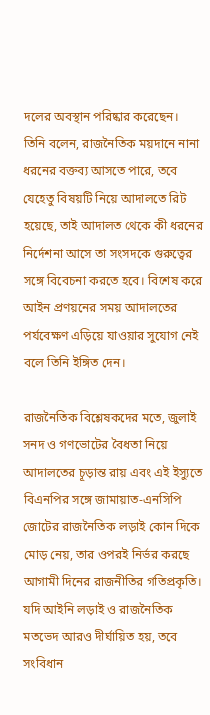দলের অবস্থান পরিষ্কার করেছেন। তিনি বলেন, রাজনৈতিক ময়দানে নানা ধরনের বক্তব্য আসতে পারে, তবে যেহেতু বিষয়টি নিয়ে আদালতে রিট হয়েছে, তাই আদালত থেকে কী ধরনের নির্দেশনা আসে তা সংসদকে গুরুত্বের সঙ্গে বিবেচনা করতে হবে। বিশেষ করে আইন প্রণয়নের সময় আদালতের পর্যবেক্ষণ এড়িয়ে যাওয়ার সুযোগ নেই বলে তিনি ইঙ্গিত দেন।

রাজনৈতিক বিশ্লেষকদের মতে, জুলাই সনদ ও গণভোটের বৈধতা নিয়ে আদালতের চূড়ান্ত রায় এবং এই ইস্যুতে বিএনপির সঙ্গে জামায়াত-এনসিপি জোটের রাজনৈতিক লড়াই কোন দিকে মোড় নেয়, তার ওপরই নির্ভর করছে আগামী দিনের রাজনীতির গতিপ্রকৃতি। যদি আইনি লড়াই ও রাজনৈতিক মতভেদ আরও দীর্ঘায়িত হয়, তবে সংবিধান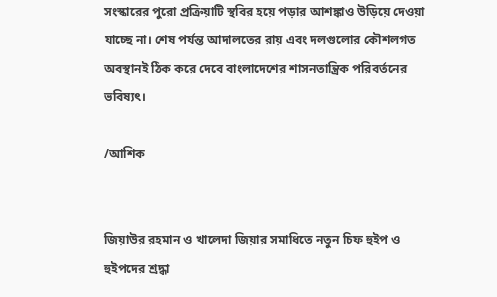সংস্কারের পুরো প্রক্রিয়াটি স্থবির হয়ে পড়ার আশঙ্কাও উড়িয়ে দেওয়া যাচ্ছে না। শেষ পর্যন্ত আদালতের রায় এবং দলগুলোর কৌশলগত অবস্থানই ঠিক করে দেবে বাংলাদেশের শাসনতান্ত্রিক পরিবর্তনের ভবিষ্যৎ।

/আশিক


জিয়াউর রহমান ও খালেদা জিয়ার সমাধিতে নতুন চিফ হুইপ ও হুইপদের শ্রদ্ধা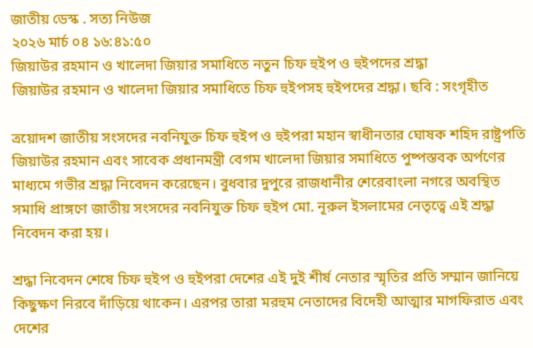জাতীয় ডেস্ক . সত্য নিউজ
২০২৬ মার্চ ০৪ ১৬:৪১:৫০
জিয়াউর রহমান ও খালেদা জিয়ার সমাধিতে নতুন চিফ হুইপ ও হুইপদের শ্রদ্ধা
জিয়াউর রহমান ও খালেদা জিয়ার সমাধিতে চিফ হুইপসহ হুইপদের শ্রদ্ধা। ছবি : সংগৃহীত

ত্রয়োদশ জাতীয় সংসদের নবনিযুক্ত চিফ হুইপ ও হুইপরা মহান স্বাধীনতার ঘোষক শহিদ রাষ্ট্রপতি জিয়াউর রহমান এবং সাবেক প্রধানমন্ত্রী বেগম খালেদা জিয়ার সমাধিতে পুষ্পস্তবক অর্পণের মাধ্যমে গভীর শ্রদ্ধা নিবেদন করেছেন। বুধবার দুপুরে রাজধানীর শেরেবাংলা নগরে অবস্থিত সমাধি প্রাঙ্গণে জাতীয় সংসদের নবনিযুক্ত চিফ হুইপ মো. নূরুল ইসলামের নেতৃত্বে এই শ্রদ্ধা নিবেদন করা হয়।

শ্রদ্ধা নিবেদন শেষে চিফ হুইপ ও হুইপরা দেশের এই দুই শীর্ষ নেতার স্মৃতির প্রতি সম্মান জানিয়ে কিছুক্ষণ নিরবে দাঁড়িয়ে থাকেন। এরপর তারা মরহুম নেতাদের বিদেহী আত্মার মাগফিরাত এবং দেশের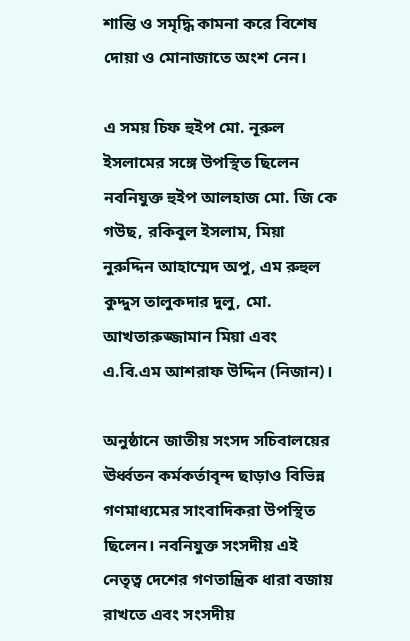শান্তি ও সমৃদ্ধি কামনা করে বিশেষ দোয়া ও মোনাজাতে অংশ নেন।

এ সময় চিফ হুইপ মো. নূরুল ইসলামের সঙ্গে উপস্থিত ছিলেন নবনিযুক্ত হুইপ আলহাজ মো. জি কে গউছ, রকিবুল ইসলাম, মিয়া নুরুদ্দিন আহাম্মেদ অপু, এম রুহুল কুদ্দুস তালুকদার দুলু, মো. আখতারুজ্জামান মিয়া এবং এ.বি.এম আশরাফ উদ্দিন (নিজান)।

অনুষ্ঠানে জাতীয় সংসদ সচিবালয়ের ঊর্ধ্বতন কর্মকর্তাবৃন্দ ছাড়াও বিভিন্ন গণমাধ্যমের সাংবাদিকরা উপস্থিত ছিলেন। নবনিযুক্ত সংসদীয় এই নেতৃত্ব দেশের গণতান্ত্রিক ধারা বজায় রাখতে এবং সংসদীয়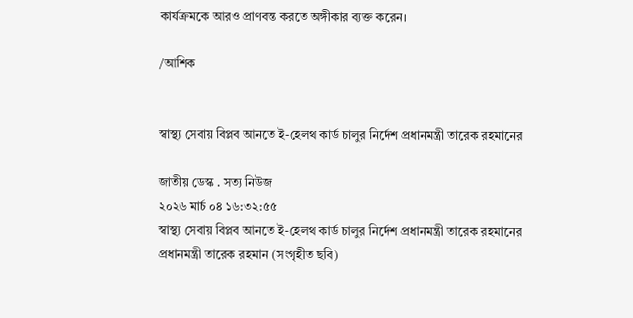কার্যক্রমকে আরও প্রাণবন্ত করতে অঙ্গীকার ব্যক্ত করেন।

/আশিক


স্বাস্থ্য সেবায় বিপ্লব আনতে ই-হেলথ কার্ড চালুর নির্দেশ প্রধানমন্ত্রী তারেক রহমানের

জাতীয় ডেস্ক . সত্য নিউজ
২০২৬ মার্চ ০৪ ১৬:৩২:৫৫
স্বাস্থ্য সেবায় বিপ্লব আনতে ই-হেলথ কার্ড চালুর নির্দেশ প্রধানমন্ত্রী তারেক রহমানের
প্রধানমন্ত্রী তারেক রহমান (সংগৃহীত ছবি)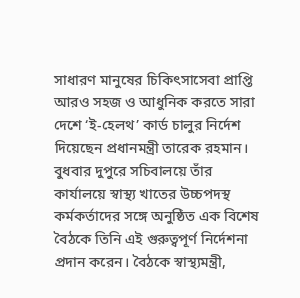সাধারণ মানুষের চিকিৎসাসেবা প্রাপ্তি আরও সহজ ও আধুনিক করতে সারা দেশে ‘ই-হেলথ’ কার্ড চালুর নির্দেশ দিয়েছেন প্রধানমন্ত্রী তারেক রহমান। বুধবার দুপুরে সচিবালয়ে তাঁর কার্যালয়ে স্বাস্থ্য খাতের উচ্চপদস্থ কর্মকর্তাদের সঙ্গে অনুষ্ঠিত এক বিশেষ বৈঠকে তিনি এই গুরুত্বপূর্ণ নির্দেশনা প্রদান করেন। বৈঠকে স্বাস্থ্যমন্ত্রী,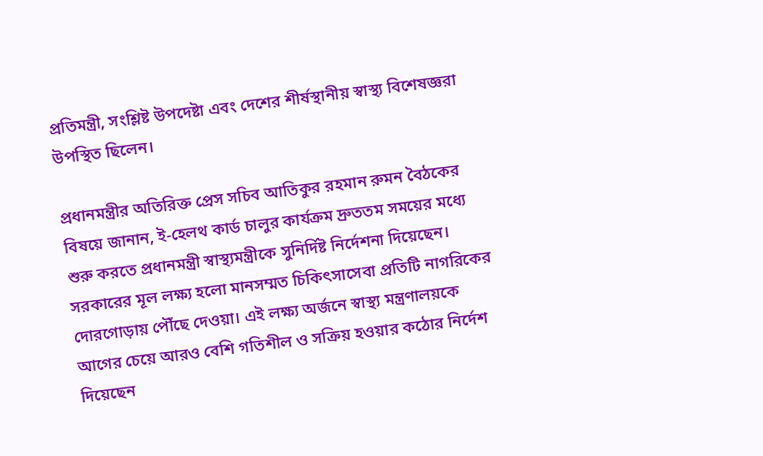প্রতিমন্ত্রী, সংশ্লিষ্ট উপদেষ্টা এবং দেশের শীর্ষস্থানীয় স্বাস্থ্য বিশেষজ্ঞরা উপস্থিত ছিলেন।

প্রধানমন্ত্রীর অতিরিক্ত প্রেস সচিব আতিকুর রহমান রুমন বৈঠকের বিষয়ে জানান, ই-হেলথ কার্ড চালুর কার্যক্রম দ্রুততম সময়ের মধ্যে শুরু করতে প্রধানমন্ত্রী স্বাস্থ্যমন্ত্রীকে সুনির্দিষ্ট নির্দেশনা দিয়েছেন। সরকারের মূল লক্ষ্য হলো মানসম্মত চিকিৎসাসেবা প্রতিটি নাগরিকের দোরগোড়ায় পৌঁছে দেওয়া। এই লক্ষ্য অর্জনে স্বাস্থ্য মন্ত্রণালয়কে আগের চেয়ে আরও বেশি গতিশীল ও সক্রিয় হওয়ার কঠোর নির্দেশ দিয়েছেন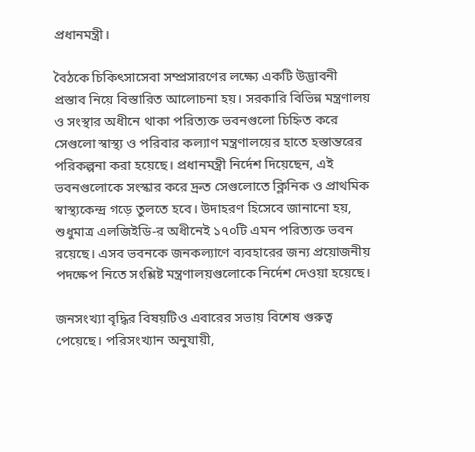প্রধানমন্ত্রী।

বৈঠকে চিকিৎসাসেবা সম্প্রসারণের লক্ষ্যে একটি উদ্ভাবনী প্রস্তাব নিয়ে বিস্তারিত আলোচনা হয়। সরকারি বিভিন্ন মন্ত্রণালয় ও সংস্থার অধীনে থাকা পরিত্যক্ত ভবনগুলো চিহ্নিত করে সেগুলো স্বাস্থ্য ও পরিবার কল্যাণ মন্ত্রণালয়ের হাতে হস্তান্তরের পরিকল্পনা করা হয়েছে। প্রধানমন্ত্রী নির্দেশ দিয়েছেন, এই ভবনগুলোকে সংস্কার করে দ্রুত সেগুলোতে ক্লিনিক ও প্রাথমিক স্বাস্থ্যকেন্দ্র গড়ে তুলতে হবে। উদাহরণ হিসেবে জানানো হয়, শুধুমাত্র এলজিইডি-র অধীনেই ১৭০টি এমন পরিত্যক্ত ভবন রয়েছে। এসব ভবনকে জনকল্যাণে ব্যবহারের জন্য প্রয়োজনীয় পদক্ষেপ নিতে সংশ্লিষ্ট মন্ত্রণালয়গুলোকে নির্দেশ দেওয়া হয়েছে।

জনসংখ্যা বৃদ্ধির বিষয়টিও এবারের সভায় বিশেষ গুরুত্ব পেয়েছে। পরিসংখ্যান অনুযায়ী,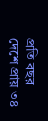প্রতি বছর দেশে প্রায় ৩৪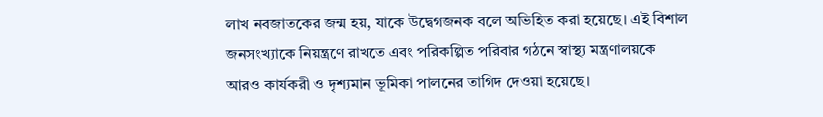লাখ নবজাতকের জন্ম হয়, যাকে উদ্বেগজনক বলে অভিহিত করা হয়েছে। এই বিশাল জনসংখ্যাকে নিয়ন্ত্রণে রাখতে এবং পরিকল্পিত পরিবার গঠনে স্বাস্থ্য মন্ত্রণালয়কে আরও কার্যকরী ও দৃশ্যমান ভূমিকা পালনের তাগিদ দেওয়া হয়েছে।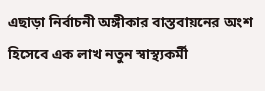এছাড়া নির্বাচনী অঙ্গীকার বাস্তবায়নের অংশ হিসেবে এক লাখ নতুন স্বাস্থ্যকর্মী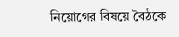নিয়োগের বিষয়ে বৈঠকে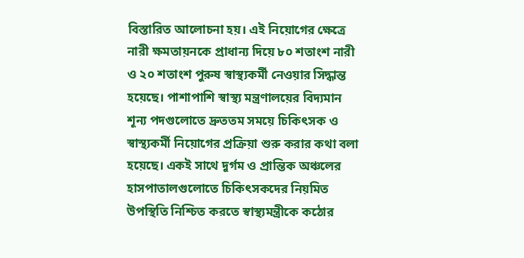বিস্তারিত আলোচনা হয়। এই নিয়োগের ক্ষেত্রে নারী ক্ষমতায়নকে প্রাধান্য দিয়ে ৮০ শতাংশ নারী ও ২০ শতাংশ পুরুষ স্বাস্থ্যকর্মী নেওয়ার সিদ্ধান্ত হয়েছে। পাশাপাশি স্বাস্থ্য মন্ত্রণালয়ের বিদ্যমান শূন্য পদগুলোতে দ্রুততম সময়ে চিকিৎসক ও স্বাস্থ্যকর্মী নিয়োগের প্রক্রিয়া শুরু করার কথা বলা হয়েছে। একই সাথে দুর্গম ও প্রান্তিক অঞ্চলের হাসপাতালগুলোতে চিকিৎসকদের নিয়মিত উপস্থিতি নিশ্চিত করতে স্বাস্থ্যমন্ত্রীকে কঠোর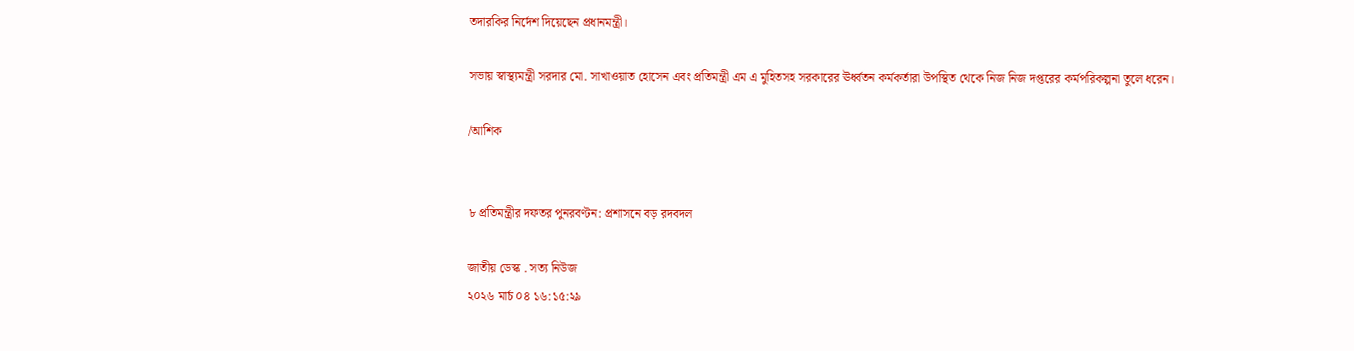তদারকির নির্দেশ দিয়েছেন প্রধানমন্ত্রী।

সভায় স্বাস্থ্যমন্ত্রী সরদার মো. সাখাওয়াত হোসেন এবং প্রতিমন্ত্রী এম এ মুহিতসহ সরকারের ঊর্ধ্বতন কর্মকর্তারা উপস্থিত থেকে নিজ নিজ দপ্তরের কর্মপরিকল্পনা তুলে ধরেন।

/আশিক


৮ প্রতিমন্ত্রীর দফতর পুনরবণ্টন: প্রশাসনে বড় রদবদল

জাতীয় ডেস্ক . সত্য নিউজ
২০২৬ মার্চ ০৪ ১৬:১৫:২৯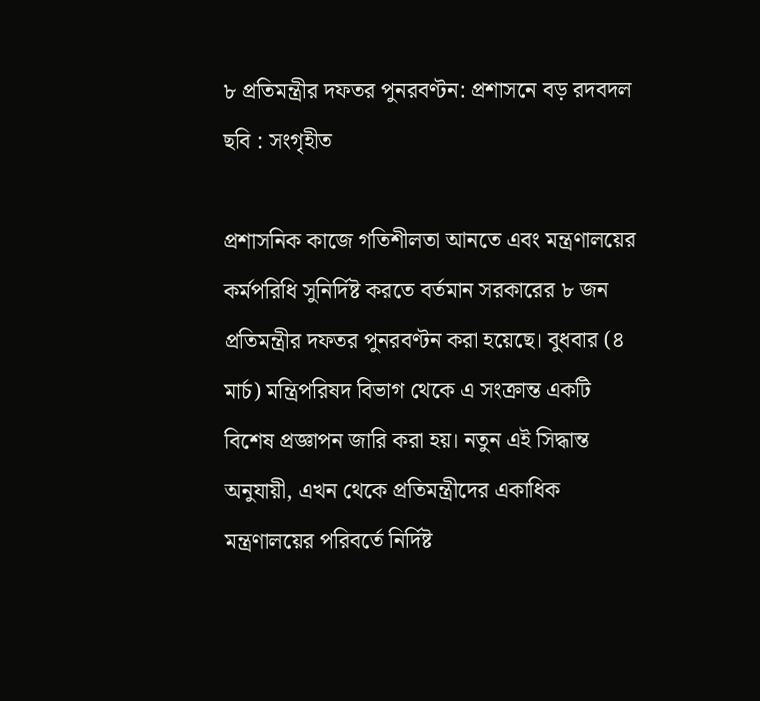৮ প্রতিমন্ত্রীর দফতর পুনরবণ্টন: প্রশাসনে বড় রদবদল
ছবি : সংগৃহীত

প্রশাসনিক কাজে গতিশীলতা আনতে এবং মন্ত্রণালয়ের কর্মপরিধি সুনির্দিষ্ট করতে বর্তমান সরকারের ৮ জন প্রতিমন্ত্রীর দফতর পুনরবণ্টন করা হয়েছে। বুধবার (৪ মার্চ) মন্ত্রিপরিষদ বিভাগ থেকে এ সংক্রান্ত একটি বিশেষ প্রজ্ঞাপন জারি করা হয়। নতুন এই সিদ্ধান্ত অনুযায়ী, এখন থেকে প্রতিমন্ত্রীদের একাধিক মন্ত্রণালয়ের পরিবর্তে নির্দিষ্ট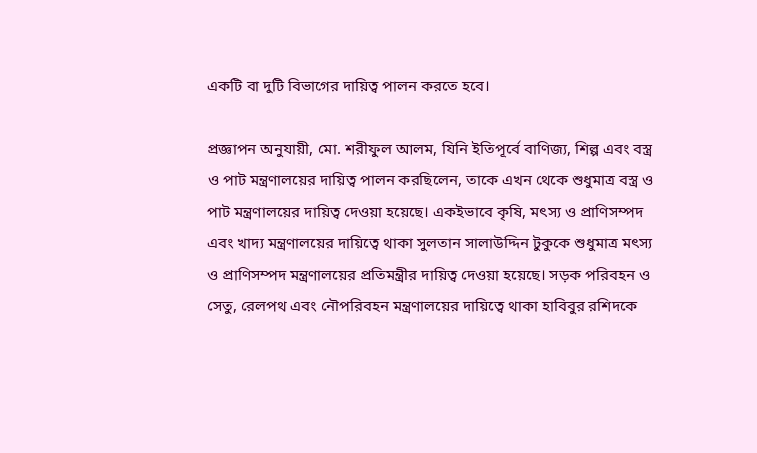একটি বা দুটি বিভাগের দায়িত্ব পালন করতে হবে।

প্রজ্ঞাপন অনুযায়ী, মো. শরীফুল আলম, যিনি ইতিপূর্বে বাণিজ্য, শিল্প এবং বস্ত্র ও পাট মন্ত্রণালয়ের দায়িত্ব পালন করছিলেন, তাকে এখন থেকে শুধুমাত্র বস্ত্র ও পাট মন্ত্রণালয়ের দায়িত্ব দেওয়া হয়েছে। একইভাবে কৃষি, মৎস্য ও প্রাণিসম্পদ এবং খাদ্য মন্ত্রণালয়ের দায়িত্বে থাকা সুলতান সালাউদ্দিন টুকুকে শুধুমাত্র মৎস্য ও প্রাণিসম্পদ মন্ত্রণালয়ের প্রতিমন্ত্রীর দায়িত্ব দেওয়া হয়েছে। সড়ক পরিবহন ও সেতু, রেলপথ এবং নৌপরিবহন মন্ত্রণালয়ের দায়িত্বে থাকা হাবিবুর রশিদকে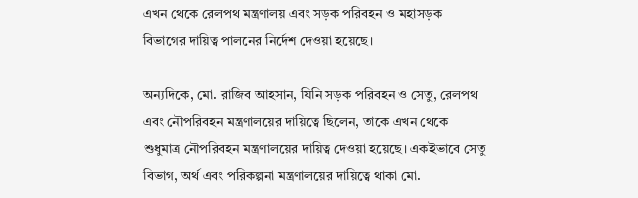এখন থেকে রেলপথ মন্ত্রণালয় এবং সড়ক পরিবহন ও মহাসড়ক বিভাগের দায়িত্ব পালনের নির্দেশ দেওয়া হয়েছে।

অন্যদিকে, মো. রাজিব আহসান, যিনি সড়ক পরিবহন ও সেতু, রেলপথ এবং নৌপরিবহন মন্ত্রণালয়ের দায়িত্বে ছিলেন, তাকে এখন থেকে শুধুমাত্র নৌপরিবহন মন্ত্রণালয়ের দায়িত্ব দেওয়া হয়েছে। একইভাবে সেতু বিভাগ, অর্থ এবং পরিকল্পনা মন্ত্রণালয়ের দায়িত্বে থাকা মো.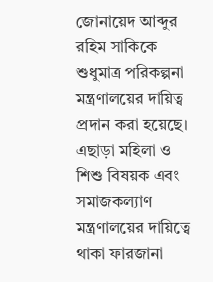জোনায়েদ আব্দুর রহিম সাকিকে শুধুমাত্র পরিকল্পনা মন্ত্রণালয়ের দায়িত্ব প্রদান করা হয়েছে। এছাড়া মহিলা ও শিশু বিষয়ক এবং সমাজকল্যাণ মন্ত্রণালয়ের দায়িত্বে থাকা ফারজানা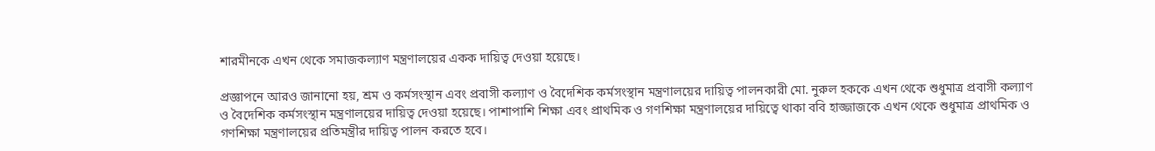শারমীনকে এখন থেকে সমাজকল্যাণ মন্ত্রণালয়ের একক দায়িত্ব দেওয়া হয়েছে।

প্রজ্ঞাপনে আরও জানানো হয়, শ্রম ও কর্মসংস্থান এবং প্রবাসী কল্যাণ ও বৈদেশিক কর্মসংস্থান মন্ত্রণালয়ের দায়িত্ব পালনকারী মো. নুরুল হককে এখন থেকে শুধুমাত্র প্রবাসী কল্যাণ ও বৈদেশিক কর্মসংস্থান মন্ত্রণালয়ের দায়িত্ব দেওয়া হয়েছে। পাশাপাশি শিক্ষা এবং প্রাথমিক ও গণশিক্ষা মন্ত্রণালয়ের দায়িত্বে থাকা ববি হাজ্জাজকে এখন থেকে শুধুমাত্র প্রাথমিক ও গণশিক্ষা মন্ত্রণালয়ের প্রতিমন্ত্রীর দায়িত্ব পালন করতে হবে।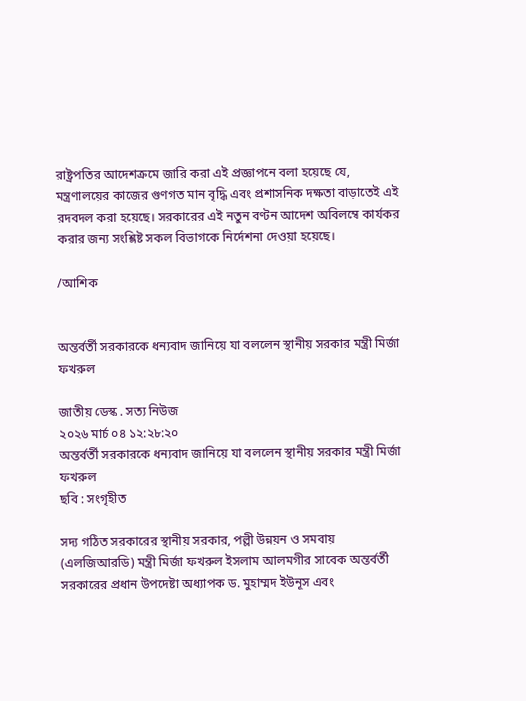রাষ্ট্রপতির আদেশক্রমে জারি করা এই প্রজ্ঞাপনে বলা হয়েছে যে, মন্ত্রণালয়ের কাজের গুণগত মান বৃদ্ধি এবং প্রশাসনিক দক্ষতা বাড়াতেই এই রদবদল করা হয়েছে। সরকারের এই নতুন বণ্টন আদেশ অবিলম্বে কার্যকর করার জন্য সংশ্লিষ্ট সকল বিভাগকে নির্দেশনা দেওয়া হয়েছে।

/আশিক


অন্তর্বর্তী সরকারকে ধন্যবাদ জানিয়ে যা বললেন স্থানীয় সরকার মন্ত্রী মির্জা ফখরুল

জাতীয় ডেস্ক . সত্য নিউজ
২০২৬ মার্চ ০৪ ১২:২৮:২০
অন্তর্বর্তী সরকারকে ধন্যবাদ জানিয়ে যা বললেন স্থানীয় সরকার মন্ত্রী মির্জা ফখরুল
ছবি : সংগৃহীত

সদ্য গঠিত সরকারের স্থানীয় সরকার, পল্লী উন্নয়ন ও সমবায় (এলজিআরডি) মন্ত্রী মির্জা ফখরুল ইসলাম আলমগীর সাবেক অন্তর্বর্তী সরকারের প্রধান উপদেষ্টা অধ্যাপক ড. মুহাম্মদ ইউনূস এবং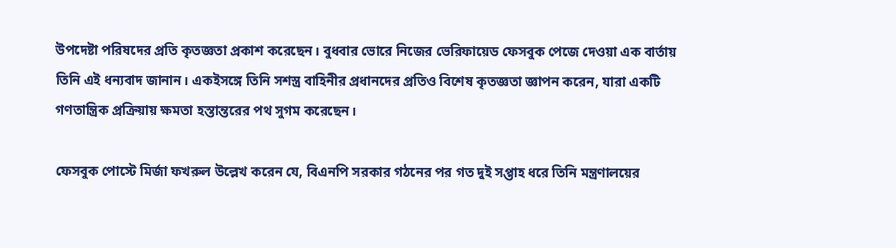উপদেষ্টা পরিষদের প্রতি কৃতজ্ঞতা প্রকাশ করেছেন। বুধবার ভোরে নিজের ভেরিফায়েড ফেসবুক পেজে দেওয়া এক বার্তায় তিনি এই ধন্যবাদ জানান। একইসঙ্গে তিনি সশস্ত্র বাহিনীর প্রধানদের প্রতিও বিশেষ কৃতজ্ঞতা জ্ঞাপন করেন, যারা একটি গণতান্ত্রিক প্রক্রিয়ায় ক্ষমতা হস্তান্তরের পথ সুগম করেছেন।

ফেসবুক পোস্টে মির্জা ফখরুল উল্লেখ করেন যে, বিএনপি সরকার গঠনের পর গত দুই সপ্তাহ ধরে তিনি মন্ত্রণালয়ের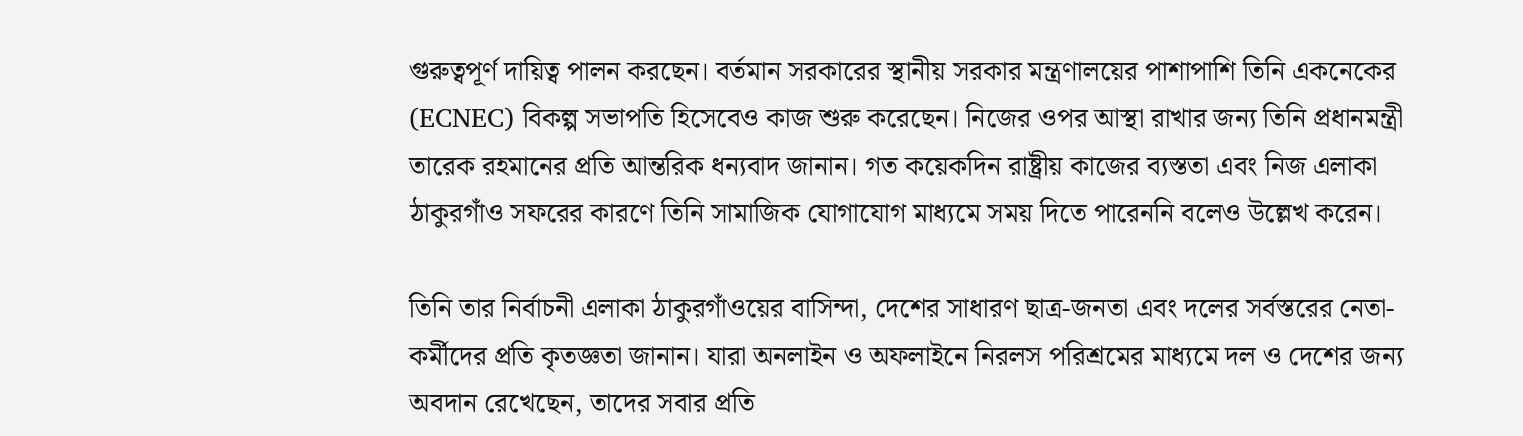গুরুত্বপূর্ণ দায়িত্ব পালন করছেন। বর্তমান সরকারের স্থানীয় সরকার মন্ত্রণালয়ের পাশাপাশি তিনি একনেকের (ECNEC) বিকল্প সভাপতি হিসেবেও কাজ শুরু করেছেন। নিজের ওপর আস্থা রাখার জন্য তিনি প্রধানমন্ত্রী তারেক রহমানের প্রতি আন্তরিক ধন্যবাদ জানান। গত কয়েকদিন রাষ্ট্রীয় কাজের ব্যস্ততা এবং নিজ এলাকা ঠাকুরগাঁও সফরের কারণে তিনি সামাজিক যোগাযোগ মাধ্যমে সময় দিতে পারেননি বলেও উল্লেখ করেন।

তিনি তার নির্বাচনী এলাকা ঠাকুরগাঁওয়ের বাসিন্দা, দেশের সাধারণ ছাত্র-জনতা এবং দলের সর্বস্তরের নেতা-কর্মীদের প্রতি কৃতজ্ঞতা জানান। যারা অনলাইন ও অফলাইনে নিরলস পরিশ্রমের মাধ্যমে দল ও দেশের জন্য অবদান রেখেছেন, তাদের সবার প্রতি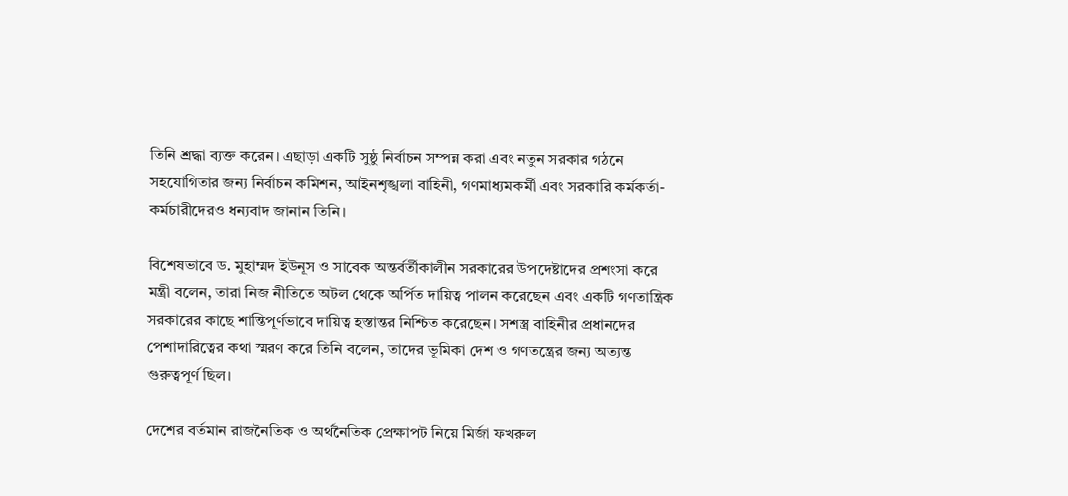তিনি শ্রদ্ধা ব্যক্ত করেন। এছাড়া একটি সুষ্ঠু নির্বাচন সম্পন্ন করা এবং নতুন সরকার গঠনে সহযোগিতার জন্য নির্বাচন কমিশন, আইনশৃঙ্খলা বাহিনী, গণমাধ্যমকর্মী এবং সরকারি কর্মকর্তা-কর্মচারীদেরও ধন্যবাদ জানান তিনি।

বিশেষভাবে ড. মুহাম্মদ ইউনূস ও সাবেক অন্তর্বর্তীকালীন সরকারের উপদেষ্টাদের প্রশংসা করে মন্ত্রী বলেন, তারা নিজ নীতিতে অটল থেকে অর্পিত দায়িত্ব পালন করেছেন এবং একটি গণতান্ত্রিক সরকারের কাছে শান্তিপূর্ণভাবে দায়িত্ব হস্তান্তর নিশ্চিত করেছেন। সশস্ত্র বাহিনীর প্রধানদের পেশাদারিত্বের কথা স্মরণ করে তিনি বলেন, তাদের ভূমিকা দেশ ও গণতন্ত্রের জন্য অত্যন্ত গুরুত্বপূর্ণ ছিল।

দেশের বর্তমান রাজনৈতিক ও অর্থনৈতিক প্রেক্ষাপট নিয়ে মির্জা ফখরুল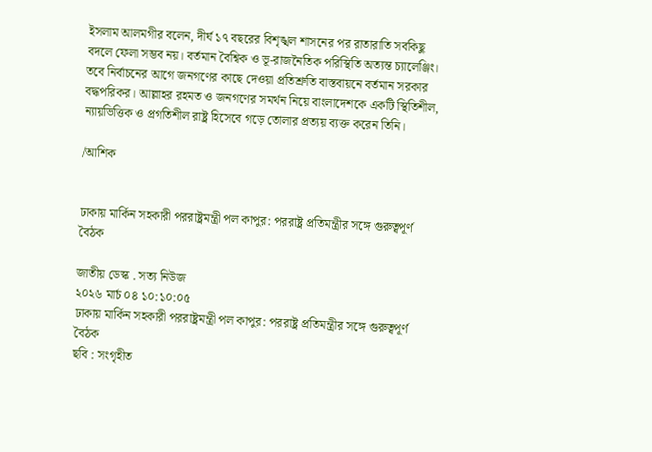ইসলাম আলমগীর বলেন, দীর্ঘ ১৭ বছরের বিশৃঙ্খল শাসনের পর রাতারাতি সবকিছু বদলে ফেলা সম্ভব নয়। বর্তমান বৈশ্বিক ও ভূ-রাজনৈতিক পরিস্থিতি অত্যন্ত চ্যালেঞ্জিং। তবে নির্বাচনের আগে জনগণের কাছে দেওয়া প্রতিশ্রুতি বাস্তবায়নে বর্তমান সরকার বদ্ধপরিকর। আল্লাহর রহমত ও জনগণের সমর্থন নিয়ে বাংলাদেশকে একটি স্থিতিশীল, ন্যায়ভিত্তিক ও প্রগতিশীল রাষ্ট্র হিসেবে গড়ে তোলার প্রত্যয় ব্যক্ত করেন তিনি।

/আশিক


ঢাকায় মার্কিন সহকারী পররাষ্ট্রমন্ত্রী পল কাপুর: পররাষ্ট্র প্রতিমন্ত্রীর সঙ্গে গুরুত্বপূর্ণ বৈঠক

জাতীয় ডেস্ক . সত্য নিউজ
২০২৬ মার্চ ০৪ ১০:১০:০৫
ঢাকায় মার্কিন সহকারী পররাষ্ট্রমন্ত্রী পল কাপুর: পররাষ্ট্র প্রতিমন্ত্রীর সঙ্গে গুরুত্বপূর্ণ বৈঠক
ছবি : সংগৃহীত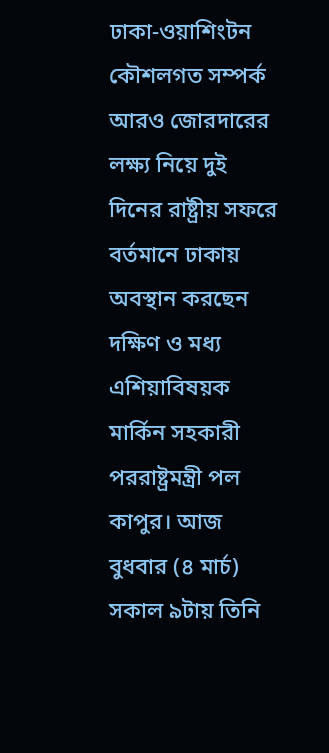ঢাকা-ওয়াশিংটন কৌশলগত সম্পর্ক আরও জোরদারের লক্ষ্য নিয়ে দুই দিনের রাষ্ট্রীয় সফরে বর্তমানে ঢাকায় অবস্থান করছেন দক্ষিণ ও মধ্য এশিয়াবিষয়ক মার্কিন সহকারী পররাষ্ট্রমন্ত্রী পল কাপুর। আজ বুধবার (৪ মার্চ) সকাল ৯টায় তিনি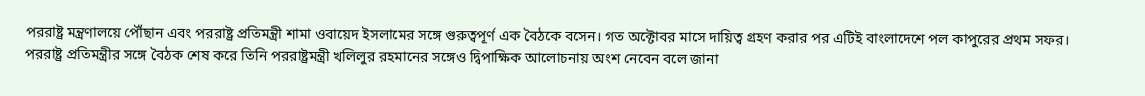পররাষ্ট্র মন্ত্রণালয়ে পৌঁছান এবং পররাষ্ট্র প্রতিমন্ত্রী শামা ওবায়েদ ইসলামের সঙ্গে গুরুত্বপূর্ণ এক বৈঠকে বসেন। গত অক্টোবর মাসে দায়িত্ব গ্রহণ করার পর এটিই বাংলাদেশে পল কাপুরের প্রথম সফর। পররাষ্ট্র প্রতিমন্ত্রীর সঙ্গে বৈঠক শেষ করে তিনি পররাষ্ট্রমন্ত্রী খলিলুর রহমানের সঙ্গেও দ্বিপাক্ষিক আলোচনায় অংশ নেবেন বলে জানা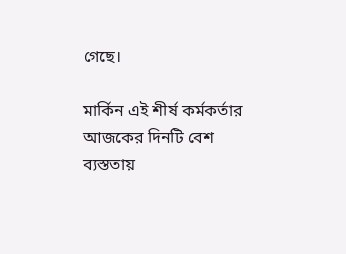গেছে।

মার্কিন এই শীর্ষ কর্মকর্তার আজকের দিনটি বেশ ব্যস্ততায়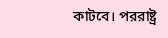কাটবে। পররাষ্ট্র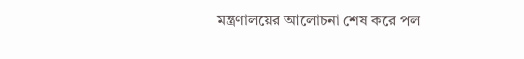মন্ত্রণালয়ের আলোচনা শেষ করে পল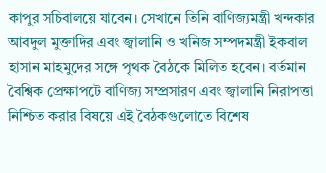কাপুর সচিবালয়ে যাবেন। সেখানে তিনি বাণিজ্যমন্ত্রী খন্দকার আবদুল মুক্তাদির এবং জ্বালানি ও খনিজ সম্পদমন্ত্রী ইকবাল হাসান মাহমুদের সঙ্গে পৃথক বৈঠকে মিলিত হবেন। বর্তমান বৈশ্বিক প্রেক্ষাপটে বাণিজ্য সম্প্রসারণ এবং জ্বালানি নিরাপত্তা নিশ্চিত করার বিষয়ে এই বৈঠকগুলোতে বিশেষ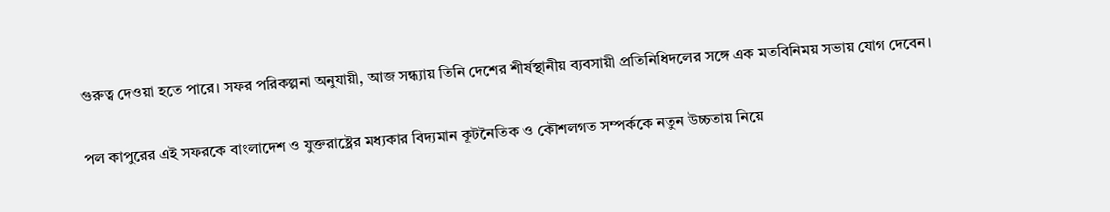গুরুত্ব দেওয়া হতে পারে। সফর পরিকল্পনা অনুযায়ী, আজ সন্ধ্যায় তিনি দেশের শীর্ষস্থানীয় ব্যবসায়ী প্রতিনিধিদলের সঙ্গে এক মতবিনিময় সভায় যোগ দেবেন।

পল কাপুরের এই সফরকে বাংলাদেশ ও যুক্তরাষ্ট্রের মধ্যকার বিদ্যমান কূটনৈতিক ও কৌশলগত সম্পর্ককে নতুন উচ্চতায় নিয়ে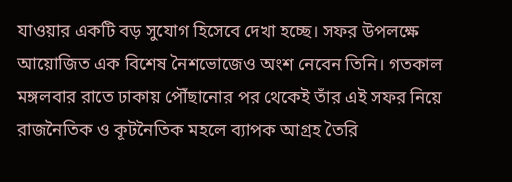যাওয়ার একটি বড় সুযোগ হিসেবে দেখা হচ্ছে। সফর উপলক্ষে আয়োজিত এক বিশেষ নৈশভোজেও অংশ নেবেন তিনি। গতকাল মঙ্গলবার রাতে ঢাকায় পৌঁছানোর পর থেকেই তাঁর এই সফর নিয়ে রাজনৈতিক ও কূটনৈতিক মহলে ব্যাপক আগ্রহ তৈরি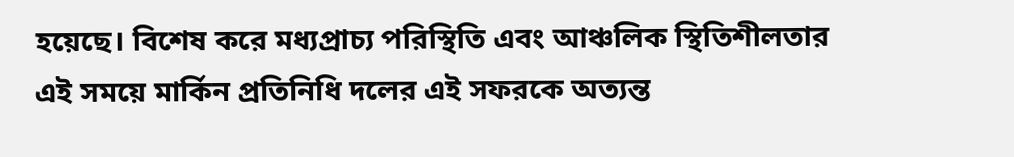হয়েছে। বিশেষ করে মধ্যপ্রাচ্য পরিস্থিতি এবং আঞ্চলিক স্থিতিশীলতার এই সময়ে মার্কিন প্রতিনিধি দলের এই সফরকে অত্যন্ত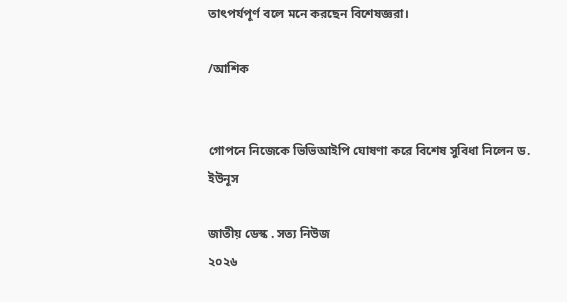তাৎপর্যপূর্ণ বলে মনে করছেন বিশেষজ্ঞরা।

/আশিক


গোপনে নিজেকে ভিভিআইপি ঘোষণা করে বিশেষ সুবিধা নিলেন ড. ইউনূস

জাতীয় ডেস্ক . সত্য নিউজ
২০২৬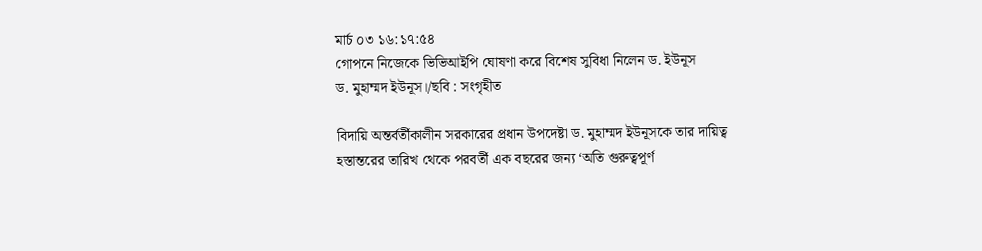মার্চ ০৩ ১৬:১৭:৫৪
গোপনে নিজেকে ভিভিআইপি ঘোষণা করে বিশেষ সুবিধা নিলেন ড. ইউনূস
ড. মুহাম্মদ ইউনূস।/ছবি : সংগৃহীত

বিদায়ি অন্তর্বর্তীকালীন সরকারের প্রধান উপদেষ্টা ড. মুহাম্মদ ইউনূসকে তার দায়িত্ব হস্তান্তরের তারিখ থেকে পরবর্তী এক বছরের জন্য ‘অতি গুরুত্বপূর্ণ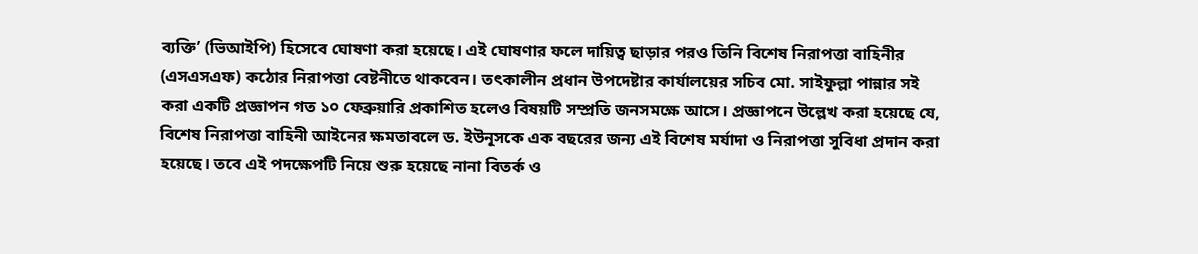ব্যক্তি’ (ভিআইপি) হিসেবে ঘোষণা করা হয়েছে। এই ঘোষণার ফলে দায়িত্ব ছাড়ার পরও তিনি বিশেষ নিরাপত্তা বাহিনীর (এসএসএফ) কঠোর নিরাপত্তা বেষ্টনীতে থাকবেন। তৎকালীন প্রধান উপদেষ্টার কার্যালয়ের সচিব মো. সাইফুল্লা পান্নার সই করা একটি প্রজ্ঞাপন গত ১০ ফেব্রুয়ারি প্রকাশিত হলেও বিষয়টি সম্প্রতি জনসমক্ষে আসে। প্রজ্ঞাপনে উল্লেখ করা হয়েছে যে, বিশেষ নিরাপত্তা বাহিনী আইনের ক্ষমতাবলে ড. ইউনূসকে এক বছরের জন্য এই বিশেষ মর্যাদা ও নিরাপত্তা সুবিধা প্রদান করা হয়েছে। তবে এই পদক্ষেপটি নিয়ে শুরু হয়েছে নানা বিতর্ক ও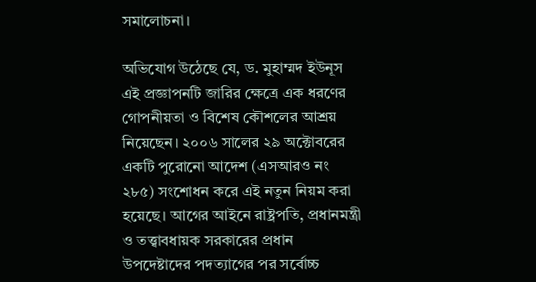সমালোচনা।

অভিযোগ উঠেছে যে, ড. মুহাম্মদ ইউনূস এই প্রজ্ঞাপনটি জারির ক্ষেত্রে এক ধরণের গোপনীয়তা ও বিশেষ কৌশলের আশ্রয় নিয়েছেন। ২০০৬ সালের ২৯ অক্টোবরের একটি পুরোনো আদেশ (এসআরও নং ২৮৫) সংশোধন করে এই নতুন নিয়ম করা হয়েছে। আগের আইনে রাষ্ট্রপতি, প্রধানমন্ত্রী ও তত্ত্বাবধায়ক সরকারের প্রধান উপদেষ্টাদের পদত্যাগের পর সর্বোচ্চ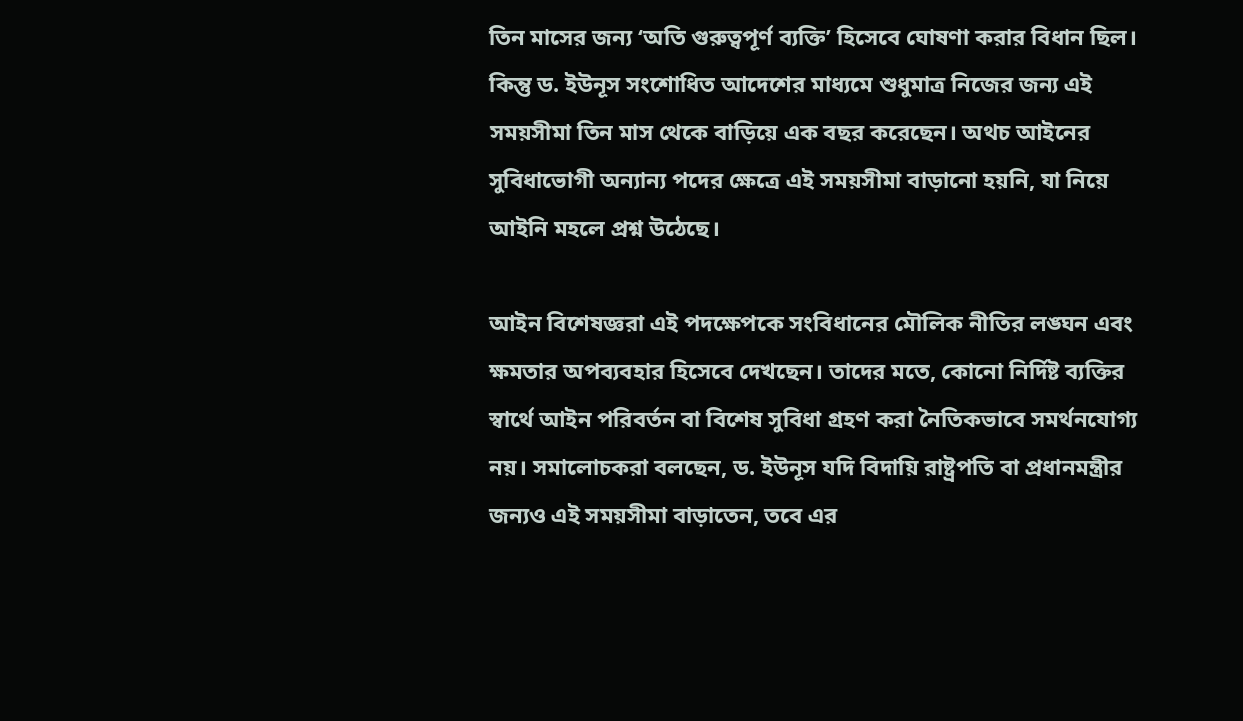তিন মাসের জন্য ‘অতি গুরুত্বপূর্ণ ব্যক্তি’ হিসেবে ঘোষণা করার বিধান ছিল। কিন্তু ড. ইউনূস সংশোধিত আদেশের মাধ্যমে শুধুমাত্র নিজের জন্য এই সময়সীমা তিন মাস থেকে বাড়িয়ে এক বছর করেছেন। অথচ আইনের সুবিধাভোগী অন্যান্য পদের ক্ষেত্রে এই সময়সীমা বাড়ানো হয়নি, যা নিয়ে আইনি মহলে প্রশ্ন উঠেছে।

আইন বিশেষজ্ঞরা এই পদক্ষেপকে সংবিধানের মৌলিক নীতির লঙ্ঘন এবং ক্ষমতার অপব্যবহার হিসেবে দেখছেন। তাদের মতে, কোনো নির্দিষ্ট ব্যক্তির স্বার্থে আইন পরিবর্তন বা বিশেষ সুবিধা গ্রহণ করা নৈতিকভাবে সমর্থনযোগ্য নয়। সমালোচকরা বলছেন, ড. ইউনূস যদি বিদায়ি রাষ্ট্রপতি বা প্রধানমন্ত্রীর জন্যও এই সময়সীমা বাড়াতেন, তবে এর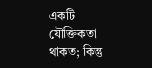একটি যৌক্তিকতা থাকত; কিন্তু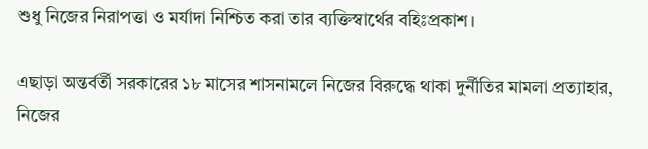শুধু নিজের নিরাপত্তা ও মর্যাদা নিশ্চিত করা তার ব্যক্তিস্বার্থের বহিঃপ্রকাশ।

এছাড়া অন্তর্বর্তী সরকারের ১৮ মাসের শাসনামলে নিজের বিরুদ্ধে থাকা দুর্নীতির মামলা প্রত্যাহার, নিজের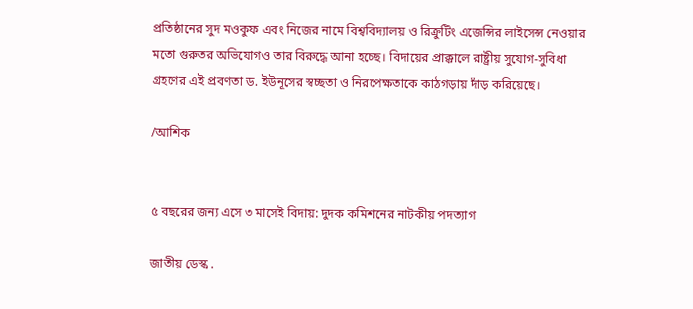প্রতিষ্ঠানের সুদ মওকুফ এবং নিজের নামে বিশ্ববিদ্যালয় ও রিক্রুটিং এজেন্সির লাইসেন্স নেওয়ার মতো গুরুতর অভিযোগও তার বিরুদ্ধে আনা হচ্ছে। বিদায়ের প্রাক্কালে রাষ্ট্রীয় সুযোগ-সুবিধা গ্রহণের এই প্রবণতা ড. ইউনূসের স্বচ্ছতা ও নিরপেক্ষতাকে কাঠগড়ায় দাঁড় করিয়েছে।

/আশিক


৫ বছরের জন্য এসে ৩ মাসেই বিদায়: দুদক কমিশনের নাটকীয় পদত্যাগ

জাতীয় ডেস্ক .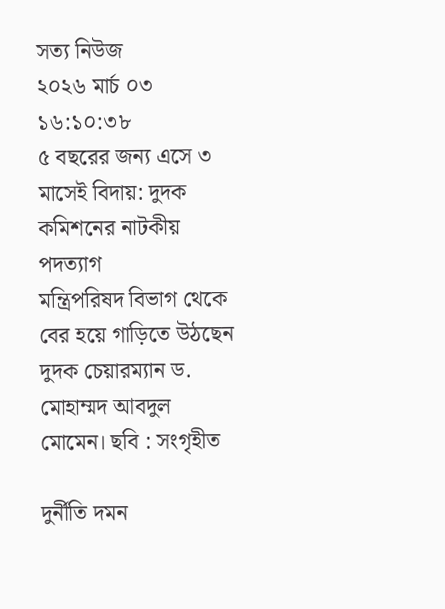সত্য নিউজ
২০২৬ মার্চ ০৩ ১৬:১০:৩৮
৫ বছরের জন্য এসে ৩ মাসেই বিদায়: দুদক কমিশনের নাটকীয় পদত্যাগ
মন্ত্রিপরিষদ বিভাগ থেকে বের হয়ে গাড়িতে উঠছেন দুদক চেয়ারম্যান ড. মোহাম্মদ আবদুল মোমেন। ছবি : সংগৃহীত

দুর্নীতি দমন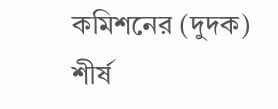কমিশনের (দুদক) শীর্ষ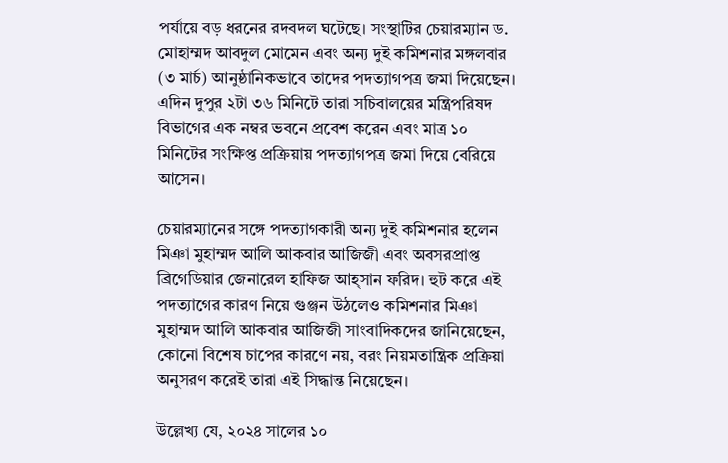পর্যায়ে বড় ধরনের রদবদল ঘটেছে। সংস্থাটির চেয়ারম্যান ড. মোহাম্মদ আবদুল মোমেন এবং অন্য দুই কমিশনার মঙ্গলবার (৩ মার্চ) আনুষ্ঠানিকভাবে তাদের পদত্যাগপত্র জমা দিয়েছেন। এদিন দুপুর ২টা ৩৬ মিনিটে তারা সচিবালয়ের মন্ত্রিপরিষদ বিভাগের এক নম্বর ভবনে প্রবেশ করেন এবং মাত্র ১০ মিনিটের সংক্ষিপ্ত প্রক্রিয়ায় পদত্যাগপত্র জমা দিয়ে বেরিয়ে আসেন।

চেয়ারম্যানের সঙ্গে পদত্যাগকারী অন্য দুই কমিশনার হলেন মিঞা মুহাম্মদ আলি আকবার আজিজী এবং অবসরপ্রাপ্ত ব্রিগেডিয়ার জেনারেল হাফিজ আহ্‌সান ফরিদ। হুট করে এই পদত্যাগের কারণ নিয়ে গুঞ্জন উঠলেও কমিশনার মিঞা মুহাম্মদ আলি আকবার আজিজী সাংবাদিকদের জানিয়েছেন, কোনো বিশেষ চাপের কারণে নয়, বরং নিয়মতান্ত্রিক প্রক্রিয়া অনুসরণ করেই তারা এই সিদ্ধান্ত নিয়েছেন।

উল্লেখ্য যে, ২০২৪ সালের ১০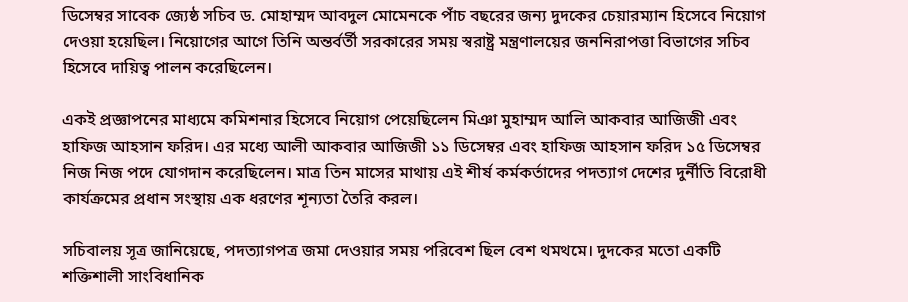ডিসেম্বর সাবেক জ্যেষ্ঠ সচিব ড. মোহাম্মদ আবদুল মোমেনকে পাঁচ বছরের জন্য দুদকের চেয়ারম্যান হিসেবে নিয়োগ দেওয়া হয়েছিল। নিয়োগের আগে তিনি অন্তর্বর্তী সরকারের সময় স্বরাষ্ট্র মন্ত্রণালয়ের জননিরাপত্তা বিভাগের সচিব হিসেবে দায়িত্ব পালন করেছিলেন।

একই প্রজ্ঞাপনের মাধ্যমে কমিশনার হিসেবে নিয়োগ পেয়েছিলেন মিঞা মুহাম্মদ আলি আকবার আজিজী এবং হাফিজ আহসান ফরিদ। এর মধ্যে আলী আকবার আজিজী ১১ ডিসেম্বর এবং হাফিজ আহসান ফরিদ ১৫ ডিসেম্বর নিজ নিজ পদে যোগদান করেছিলেন। মাত্র তিন মাসের মাথায় এই শীর্ষ কর্মকর্তাদের পদত্যাগ দেশের দুর্নীতি বিরোধী কার্যক্রমের প্রধান সংস্থায় এক ধরণের শূন্যতা তৈরি করল।

সচিবালয় সূত্র জানিয়েছে, পদত্যাগপত্র জমা দেওয়ার সময় পরিবেশ ছিল বেশ থমথমে। দুদকের মতো একটি শক্তিশালী সাংবিধানিক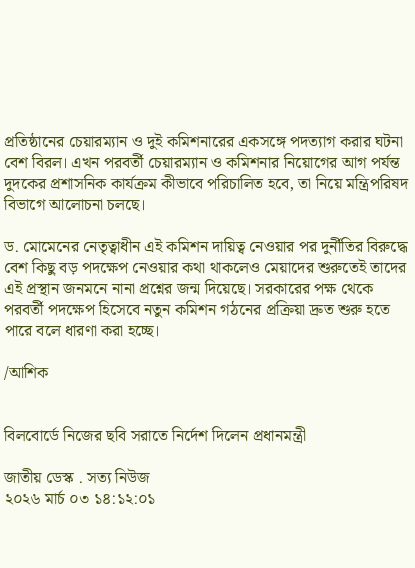প্রতিষ্ঠানের চেয়ারম্যান ও দুই কমিশনারের একসঙ্গে পদত্যাগ করার ঘটনা বেশ বিরল। এখন পরবর্তী চেয়ারম্যান ও কমিশনার নিয়োগের আগ পর্যন্ত দুদকের প্রশাসনিক কার্যক্রম কীভাবে পরিচালিত হবে, তা নিয়ে মন্ত্রিপরিষদ বিভাগে আলোচনা চলছে।

ড. মোমেনের নেতৃত্বাধীন এই কমিশন দায়িত্ব নেওয়ার পর দুর্নীতির বিরুদ্ধে বেশ কিছু বড় পদক্ষেপ নেওয়ার কথা থাকলেও মেয়াদের শুরুতেই তাদের এই প্রস্থান জনমনে নানা প্রশ্নের জন্ম দিয়েছে। সরকারের পক্ষ থেকে পরবর্তী পদক্ষেপ হিসেবে নতুন কমিশন গঠনের প্রক্রিয়া দ্রুত শুরু হতে পারে বলে ধারণা করা হচ্ছে।

/আশিক


বিলবোর্ডে নিজের ছবি সরাতে নির্দেশ দিলেন প্রধানমন্ত্রী

জাতীয় ডেস্ক . সত্য নিউজ
২০২৬ মার্চ ০৩ ১৪:১২:০১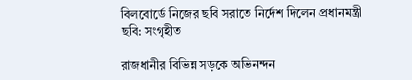বিলবোর্ডে নিজের ছবি সরাতে নির্দেশ দিলেন প্রধানমন্ত্রী
ছবি: সংগৃহীত

রাজধানীর বিভিন্ন সড়কে অভিনন্দন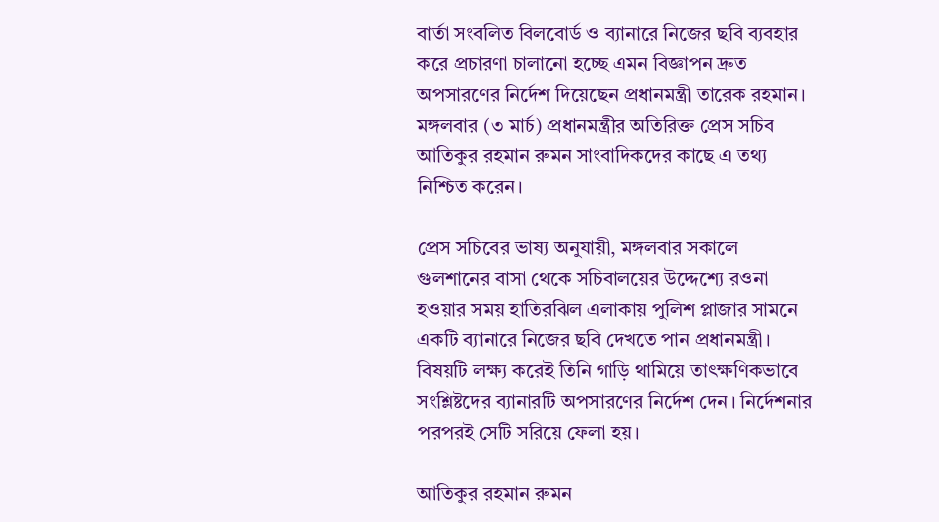বার্তা সংবলিত বিলবোর্ড ও ব্যানারে নিজের ছবি ব্যবহার করে প্রচারণা চালানো হচ্ছে এমন বিজ্ঞাপন দ্রুত অপসারণের নির্দেশ দিয়েছেন প্রধানমন্ত্রী তারেক রহমান। মঙ্গলবার (৩ মার্চ) প্রধানমন্ত্রীর অতিরিক্ত প্রেস সচিব আতিকুর রহমান রুমন সাংবাদিকদের কাছে এ তথ্য নিশ্চিত করেন।

প্রেস সচিবের ভাষ্য অনুযায়ী, মঙ্গলবার সকালে গুলশানের বাসা থেকে সচিবালয়ের উদ্দেশ্যে রওনা হওয়ার সময় হাতিরঝিল এলাকায় পুলিশ প্লাজার সামনে একটি ব্যানারে নিজের ছবি দেখতে পান প্রধানমন্ত্রী। বিষয়টি লক্ষ্য করেই তিনি গাড়ি থামিয়ে তাৎক্ষণিকভাবে সংশ্লিষ্টদের ব্যানারটি অপসারণের নির্দেশ দেন। নির্দেশনার পরপরই সেটি সরিয়ে ফেলা হয়।

আতিকুর রহমান রুমন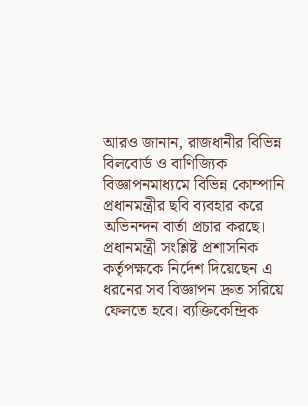আরও জানান, রাজধানীর বিভিন্ন বিলবোর্ড ও বাণিজ্যিক বিজ্ঞাপনমাধ্যমে বিভিন্ন কোম্পানি প্রধানমন্ত্রীর ছবি ব্যবহার করে অভিনন্দন বার্তা প্রচার করছে। প্রধানমন্ত্রী সংশ্লিষ্ট প্রশাসনিক কর্তৃপক্ষকে নির্দেশ দিয়েছেন এ ধরনের সব বিজ্ঞাপন দ্রুত সরিয়ে ফেলতে হবে। ব্যক্তিকেন্দ্রিক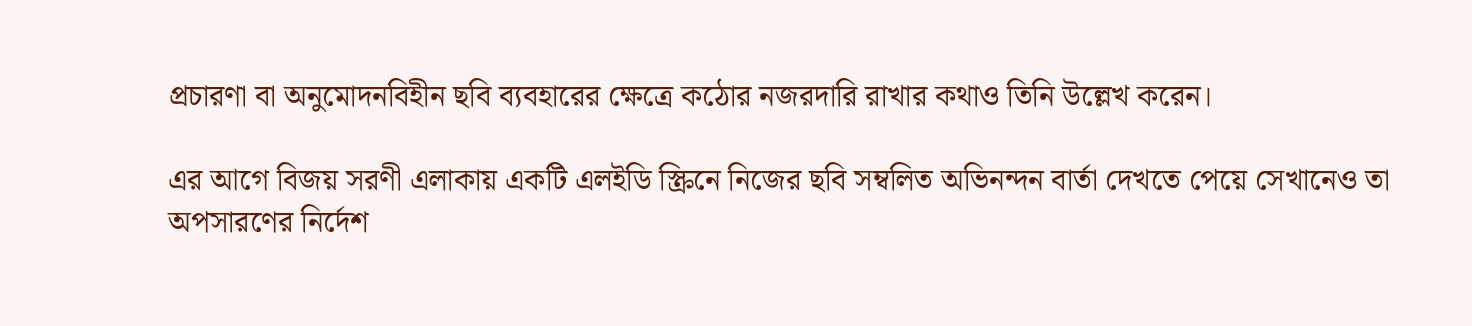প্রচারণা বা অনুমোদনবিহীন ছবি ব্যবহারের ক্ষেত্রে কঠোর নজরদারি রাখার কথাও তিনি উল্লেখ করেন।

এর আগে বিজয় সরণী এলাকায় একটি এলইডি স্ক্রিনে নিজের ছবি সম্বলিত অভিনন্দন বার্তা দেখতে পেয়ে সেখানেও তা অপসারণের নির্দেশ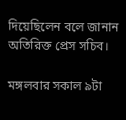দিয়েছিলেন বলে জানান অতিরিক্ত প্রেস সচিব।

মঙ্গলবার সকাল ৯টা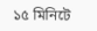১৫ মিনিটে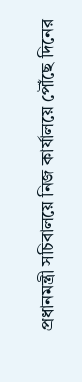প্রধানমন্ত্রী সচিবালয়ে নিজ কার্যালয়ে পৌঁছে দিনের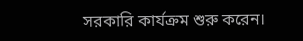সরকারি কার্যক্রম শুরু করেন।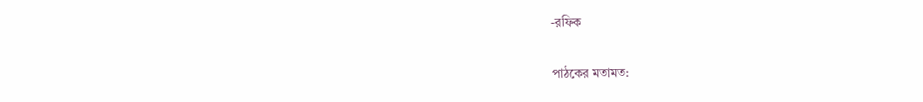-রফিক

পাঠকের মতামত: